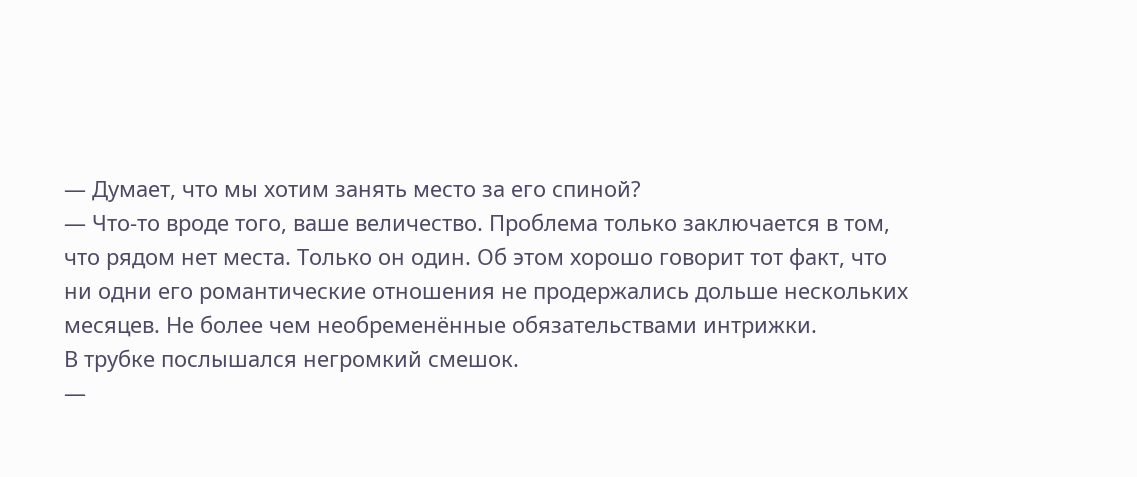— Думает, что мы хотим занять место за его спиной?
— Что-то вроде того, ваше величество. Проблема только заключается в том, что рядом нет места. Только он один. Об этом хорошо говорит тот факт, что ни одни его романтические отношения не продержались дольше нескольких месяцев. Не более чем необременённые обязательствами интрижки.
В трубке послышался негромкий смешок.
—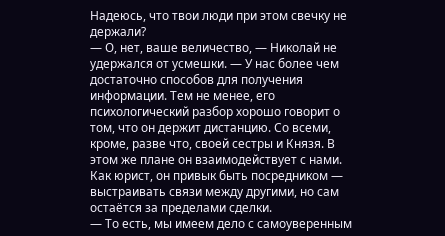Надеюсь, что твои люди при этом свечку не держали?
— О, нет, ваше величество, — Николай не удержался от усмешки. — У нас более чем достаточно способов для получения информации. Тем не менее, его психологический разбор хорошо говорит о том, что он держит дистанцию. Со всеми, кроме, разве что, своей сестры и Князя. В этом же плане он взаимодействует с нами. Как юрист, он привык быть посредником — выстраивать связи между другими, но сам остаётся за пределами сделки.
— То есть, мы имеем дело с самоуверенным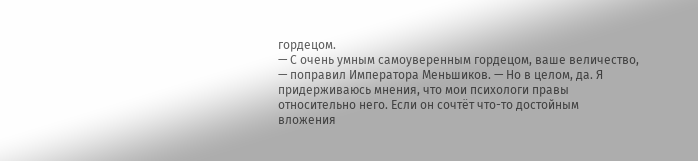гордецом.
— С очень умным самоуверенным гордецом, ваше величество, — поправил Императора Меньшиков. — Но в целом, да. Я придерживаюсь мнения, что мои психологи правы относительно него. Если он сочтёт что-то достойным вложения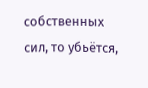собственных сил, то убьётся,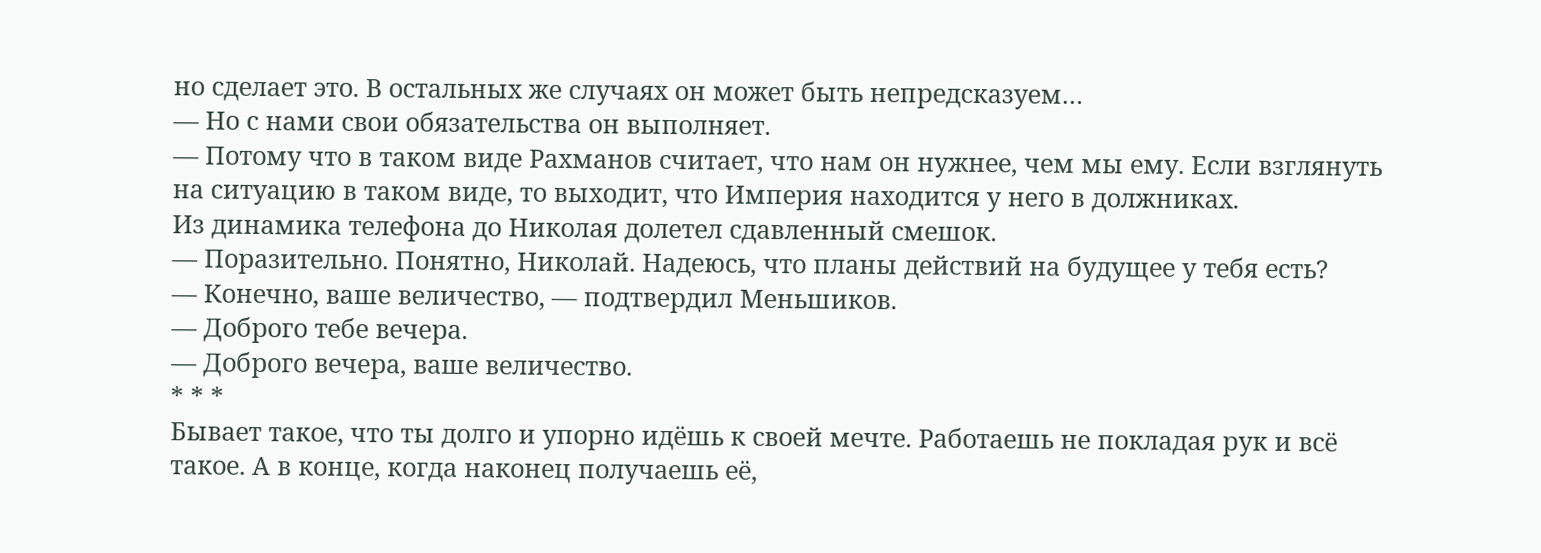но сделает это. В остальных же случаях он может быть непредсказуем…
— Но с нами свои обязательства он выполняет.
— Потому что в таком виде Рахманов считает, что нам он нужнее, чем мы ему. Если взглянуть на ситуацию в таком виде, то выходит, что Империя находится у него в должниках.
Из динамика телефона до Николая долетел сдавленный смешок.
— Поразительно. Понятно, Николай. Надеюсь, что планы действий на будущее у тебя есть?
— Конечно, ваше величество, — подтвердил Меньшиков.
— Доброго тебе вечера.
— Доброго вечера, ваше величество.
* * *
Бывает такое, что ты долго и упорно идёшь к своей мечте. Работаешь не покладая рук и всё такое. А в конце, когда наконец получаешь её,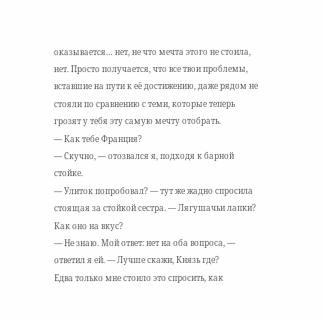оказывается… нет, не что мечта этого не стоила, нет. Просто получается, что все твои проблемы, вставшие на пути к её достижению, даже рядом не стояли по сравнению с теми, которые теперь грозят у тебя эту самую мечту отобрать.
— Как тебе Франция?
— Скучно, — отозвался я, подходя к барной стойке.
— Улиток попробовал? — тут же жадно спросила стоящая за стойкой сестра. — Лягушачьи лапки? Как оно на вкус?
— Не знаю. Мой ответ: нет на оба вопроса, — ответил я ей. — Лучше скажи, Князь где?
Едва только мне стоило это спросить, как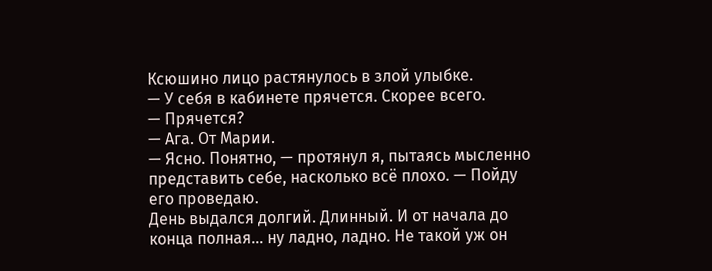Ксюшино лицо растянулось в злой улыбке.
— У себя в кабинете прячется. Скорее всего.
— Прячется?
— Ага. От Марии.
— Ясно. Понятно, — протянул я, пытаясь мысленно представить себе, насколько всё плохо. — Пойду его проведаю.
День выдался долгий. Длинный. И от начала до конца полная… ну ладно, ладно. Не такой уж он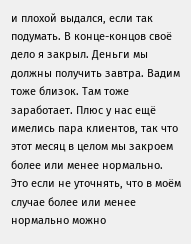и плохой выдался, если так подумать. В конце-концов своё дело я закрыл. Деньги мы должны получить завтра. Вадим тоже близок. Там тоже заработает. Плюс у нас ещё имелись пара клиентов, так что этот месяц в целом мы закроем более или менее нормально.
Это если не уточнять, что в моём случае более или менее нормально можно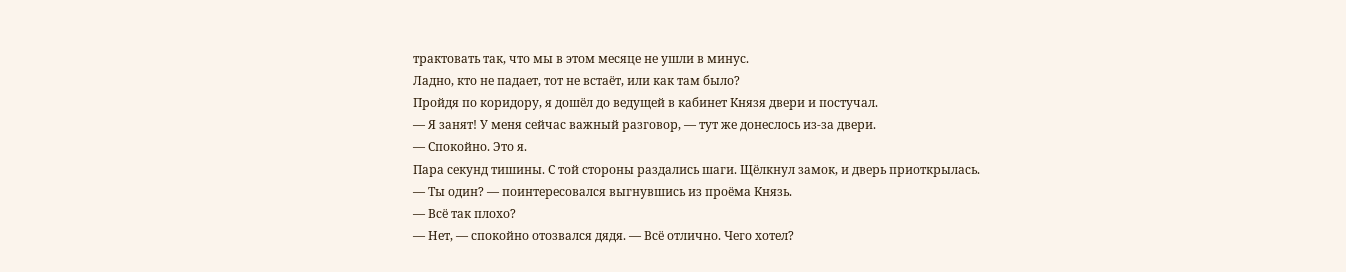трактовать так, что мы в этом месяце не ушли в минус.
Ладно, кто не падает, тот не встаёт, или как там было?
Пройдя по коридору, я дошёл до ведущей в кабинет Князя двери и постучал.
— Я занят! У меня сейчас важный разговор, — тут же донеслось из-за двери.
— Спокойно. Это я.
Пара секунд тишины. С той стороны раздались шаги. Щёлкнул замок, и дверь приоткрылась.
— Ты один? — поинтересовался выгнувшись из проёма Князь.
— Всё так плохо?
— Нет, — спокойно отозвался дядя. — Всё отлично. Чего хотел?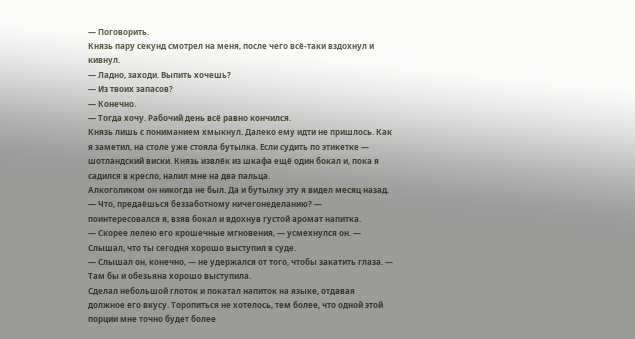— Поговорить.
Князь пару секунд смотрел на меня, после чего всё-таки вздохнул и кивнул.
— Ладно, заходи. Выпить хочешь?
— Из твоих запасов?
— Конечно.
— Тогда хочу. Рабочий день всё равно кончился.
Князь лишь с пониманием хмыкнул. Далеко ему идти не пришлось. Как я заметил, на столе уже стояла бутылка. Если судить по этикетке — шотландский виски. Князь извлёк из шкафа ещё один бокал и, пока я садился в кресло, налил мне на два пальца.
Алкоголиком он никогда не был. Да и бутылку эту я видел месяц назад.
— Что, предаёшься беззаботному ничегонеделанию? — поинтересовался я, взяв бокал и вдохнув густой аромат напитка.
— Скорее лелею его крошечные мгновения, — усмехнулся он. — Слышал, что ты сегодня хорошо выступил в суде.
— Слышал он, конечно, — не удержался от того, чтобы закатить глаза. — Там бы и обезьяна хорошо выступила.
Сделал небольшой глоток и покатал напиток на языке, отдавая должное его вкусу. Торопиться не хотелось, тем более, что одной этой порции мне точно будет более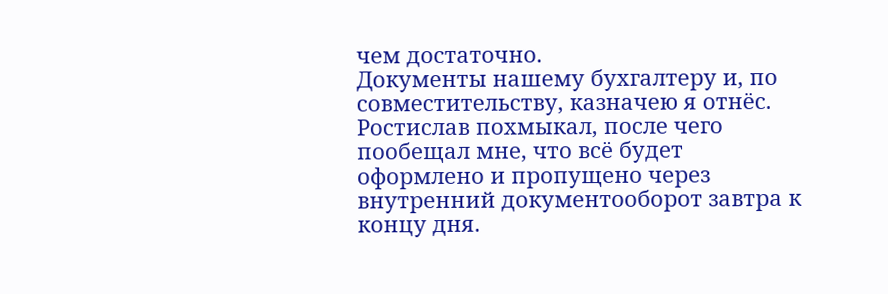чем достаточно.
Документы нашему бухгалтеру и, по совместительству, казначею я отнёс. Ростислав похмыкал, после чего пообещал мне, что всё будет оформлено и пропущено через внутренний документооборот завтра к концу дня.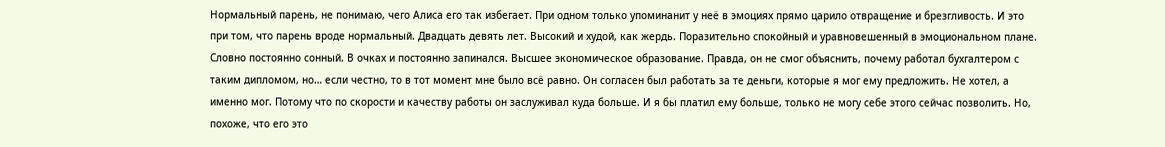Нормальный парень, не понимаю, чего Алиса его так избегает. При одном только упоминанит у неё в эмоциях прямо царило отвращение и брезгливость. И это при том, что парень вроде нормальный. Двадцать девять лет. Высокий и худой, как жердь. Поразительно спокойный и уравновешенный в эмоциональном плане. Словно постоянно сонный. В очках и постоянно запинался. Высшее экономическое образование. Правда, он не смог объяснить, почему работал бухгалтером с таким дипломом, но… если честно, то в тот момент мне было всё равно. Он согласен был работать за те деньги, которые я мог ему предложить. Не хотел, а именно мог. Потому что по скорости и качеству работы он заслуживал куда больше. И я бы платил ему больше, только не могу себе этого сейчас позволить. Но, похоже, что его это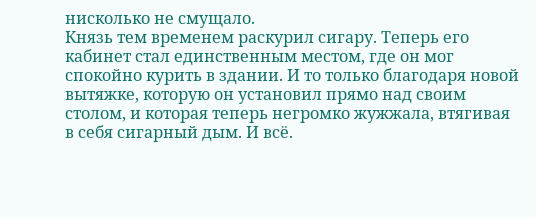нисколько не смущало.
Князь тем временем раскурил сигару. Теперь его кабинет стал единственным местом, где он мог спокойно курить в здании. И то только благодаря новой вытяжке, которую он установил прямо над своим столом, и которая теперь негромко жужжала, втягивая в себя сигарный дым. И всё.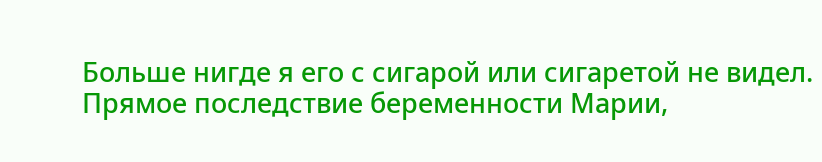Больше нигде я его с сигарой или сигаретой не видел. Прямое последствие беременности Марии,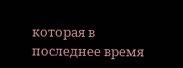которая в последнее время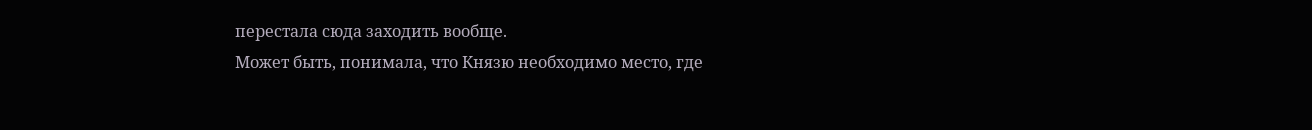перестала сюда заходить вообще.
Может быть, понимала, что Князю необходимо место, где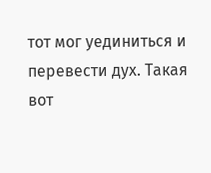тот мог уединиться и перевести дух. Такая вот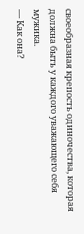своеобразная крепость одиночества, которая должна быть у каждого уважающего себя мужика.
— Как она?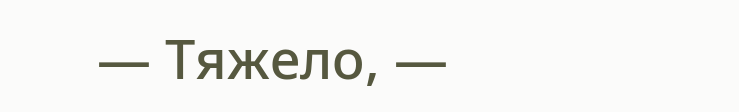— Тяжело, —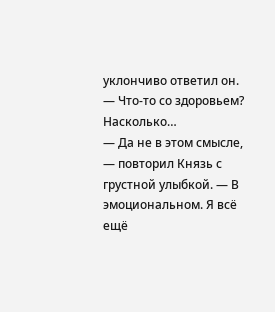уклончиво ответил он.
— Что-то со здоровьем? Насколько…
— Да не в этом смысле, — повторил Князь с грустной улыбкой. — В эмоциональном. Я всё ещё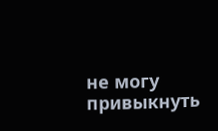не могу привыкнуть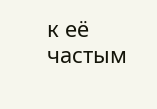к её частым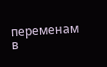переменам в